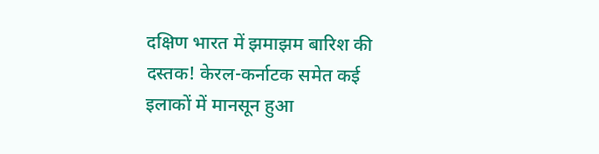दक्षिण भारत में झमाझम बारिश की दस्तक! केरल-कर्नाटक समेत कई इलाकों में मानसून हुआ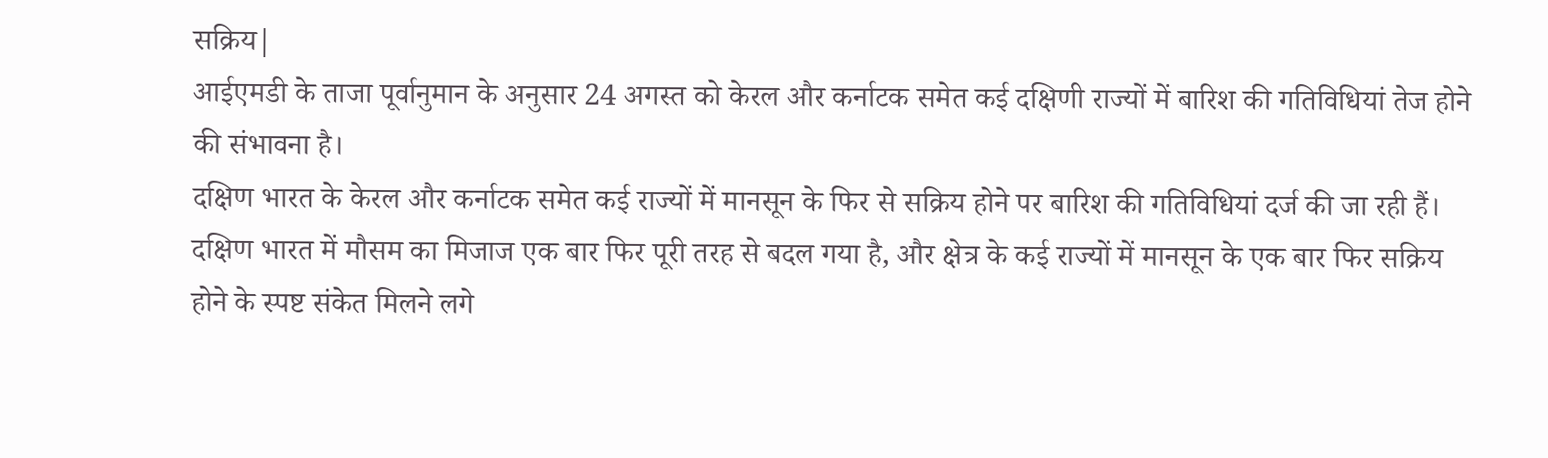सक्रिय|
आईएमडी के ताजा पूर्वानुमान के अनुसार 24 अगस्त को केरल और कर्नाटक समेत कई दक्षिणी राज्यों में बारिश की गतिविधियां तेज होने की संभावना है।
दक्षिण भारत के केरल और कर्नाटक समेत कई राज्यों में मानसून के फिर से सक्रिय होने पर बारिश की गतिविधियां दर्ज की जा रही हैं।
दक्षिण भारत में मौसम का मिजाज एक बार फिर पूरी तरह से बदल गया है, और क्षेत्र के कई राज्यों में मानसून के एक बार फिर सक्रिय होने के स्पष्ट संकेत मिलने लगे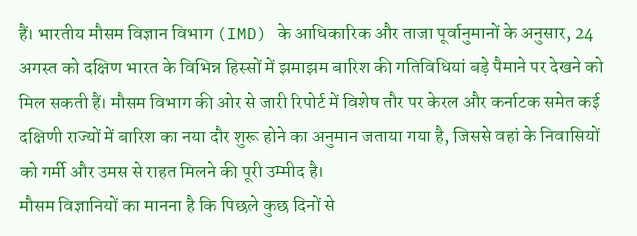हैं। भारतीय मौसम विज्ञान विभाग (IMD) के आधिकारिक और ताजा पूर्वानुमानों के अनुसार, 24 अगस्त को दक्षिण भारत के विभिन्न हिस्सों में झमाझम बारिश की गतिविधियां बड़े पैमाने पर देखने को मिल सकती हैं। मौसम विभाग की ओर से जारी रिपोर्ट में विशेष तौर पर केरल और कर्नाटक समेत कई दक्षिणी राज्यों में बारिश का नया दौर शुरू होने का अनुमान जताया गया है, जिससे वहां के निवासियों को गर्मी और उमस से राहत मिलने की पूरी उम्मीद है।
मौसम विज्ञानियों का मानना है कि पिछले कुछ दिनों से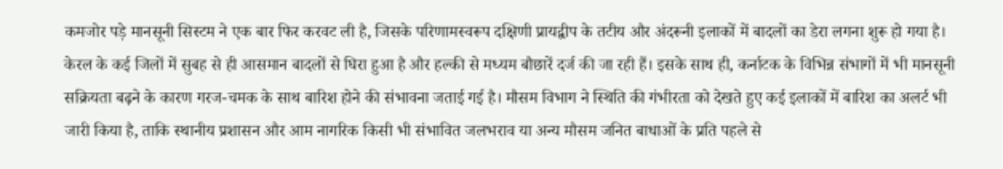कमजोर पड़े मानसूनी सिस्टम ने एक बार फिर करवट ली है, जिसके परिणामस्वरूप दक्षिणी प्रायद्वीप के तटीय और अंदरूनी इलाकों में बादलों का डेरा लगना शुरू हो गया है। केरल के कई जिलों में सुबह से ही आसमान बादलों से घिरा हुआ है और हल्की से मध्यम बौछारें दर्ज की जा रही हैं। इसके साथ ही, कर्नाटक के विभिन्न संभागों में भी मानसूनी सक्रियता बढ़ने के कारण गरज-चमक के साथ बारिश होने की संभावना जताई गई है। मौसम विभाग ने स्थिति की गंभीरता को देखते हुए कई इलाकों में बारिश का अलर्ट भी जारी किया है, ताकि स्थानीय प्रशासन और आम नागरिक किसी भी संभावित जलभराव या अन्य मौसम जनित बाधाओं के प्रति पहले से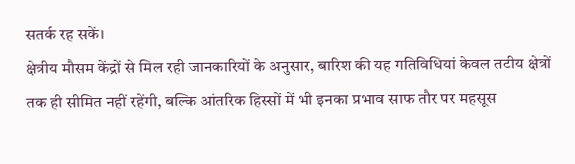सतर्क रह सकें।
क्षेत्रीय मौसम केंद्रों से मिल रही जानकारियों के अनुसार, बारिश की यह गतिविधियां केवल तटीय क्षेत्रों तक ही सीमित नहीं रहेंगी, बल्कि आंतरिक हिस्सों में भी इनका प्रभाव साफ तौर पर महसूस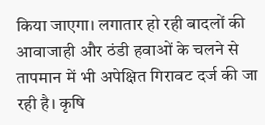किया जाएगा। लगातार हो रही बादलों की आवाजाही और ठंडी हवाओं के चलने से तापमान में भी अपेक्षित गिरावट दर्ज की जा रही है। कृषि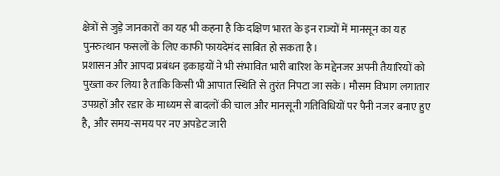क्षेत्रों से जुड़े जानकारों का यह भी कहना है कि दक्षिण भारत के इन राज्यों में मानसून का यह पुनरुत्थान फसलों के लिए काफी फायदेमंद साबित हो सकता है।
प्रशासन और आपदा प्रबंधन इकाइयों ने भी संभावित भारी बारिश के मद्देनजर अपनी तैयारियों को पुख्ता कर लिया है ताकि किसी भी आपात स्थिति से तुरंत निपटा जा सके। मौसम विभाग लगातार उपग्रहों और रडार के माध्यम से बादलों की चाल और मानसूनी गतिविधियों पर पैनी नजर बनाए हुए है, और समय-समय पर नए अपडेट जारी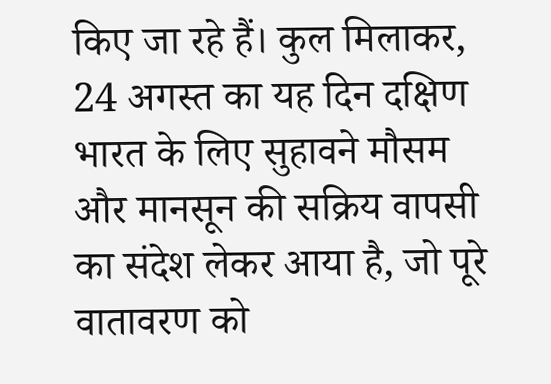किए जा रहे हैं। कुल मिलाकर, 24 अगस्त का यह दिन दक्षिण भारत के लिए सुहावने मौसम और मानसून की सक्रिय वापसी का संदेश लेकर आया है, जो पूरे वातावरण को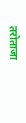तरोताजा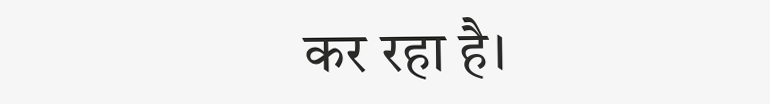कर रहा है।